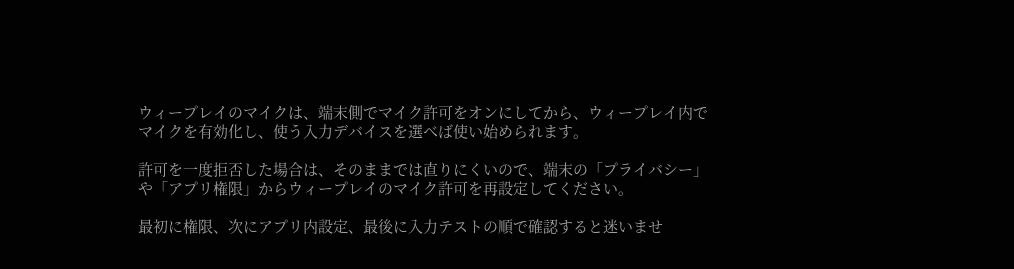ウィープレイのマイクは、端末側でマイク許可をオンにしてから、ウィープレイ内でマイクを有効化し、使う入力デバイスを選べば使い始められます。

許可を一度拒否した場合は、そのままでは直りにくいので、端末の「プライバシー」や「アプリ権限」からウィープレイのマイク許可を再設定してください。

最初に権限、次にアプリ内設定、最後に入力テストの順で確認すると迷いませ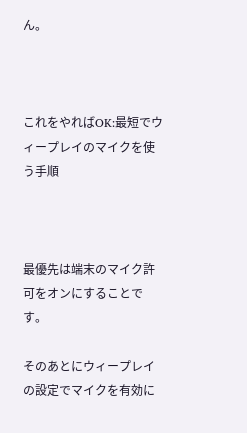ん。



これをやればOK:最短でウィープレイのマイクを使う手順



最優先は端末のマイク許可をオンにすることです。

そのあとにウィープレイの設定でマイクを有効に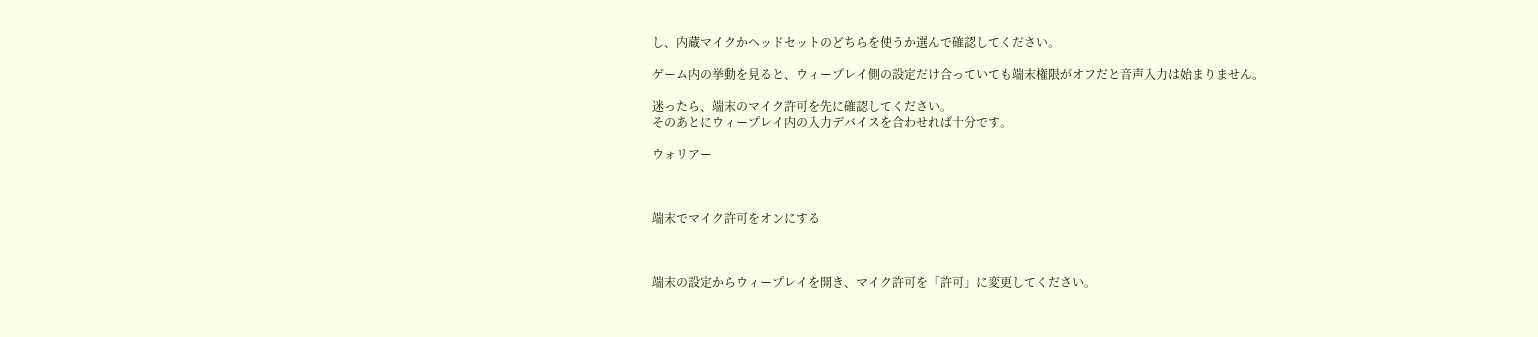し、内蔵マイクかヘッドセットのどちらを使うか選んで確認してください。

ゲーム内の挙動を見ると、ウィープレイ側の設定だけ合っていても端末権限がオフだと音声入力は始まりません。

迷ったら、端末のマイク許可を先に確認してください。
そのあとにウィープレイ内の入力デバイスを合わせれば十分です。

ウォリアー



端末でマイク許可をオンにする



端末の設定からウィープレイを開き、マイク許可を「許可」に変更してください。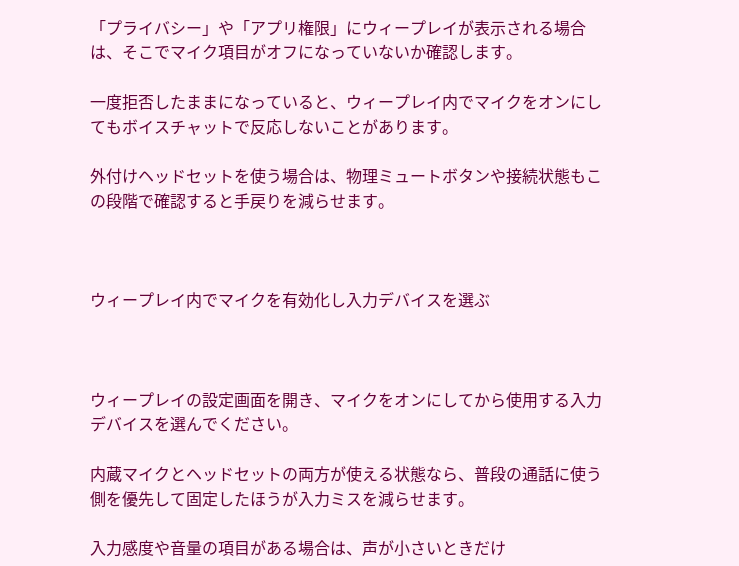「プライバシー」や「アプリ権限」にウィープレイが表示される場合は、そこでマイク項目がオフになっていないか確認します。

一度拒否したままになっていると、ウィープレイ内でマイクをオンにしてもボイスチャットで反応しないことがあります。

外付けヘッドセットを使う場合は、物理ミュートボタンや接続状態もこの段階で確認すると手戻りを減らせます。



ウィープレイ内でマイクを有効化し入力デバイスを選ぶ



ウィープレイの設定画面を開き、マイクをオンにしてから使用する入力デバイスを選んでください。

内蔵マイクとヘッドセットの両方が使える状態なら、普段の通話に使う側を優先して固定したほうが入力ミスを減らせます。

入力感度や音量の項目がある場合は、声が小さいときだけ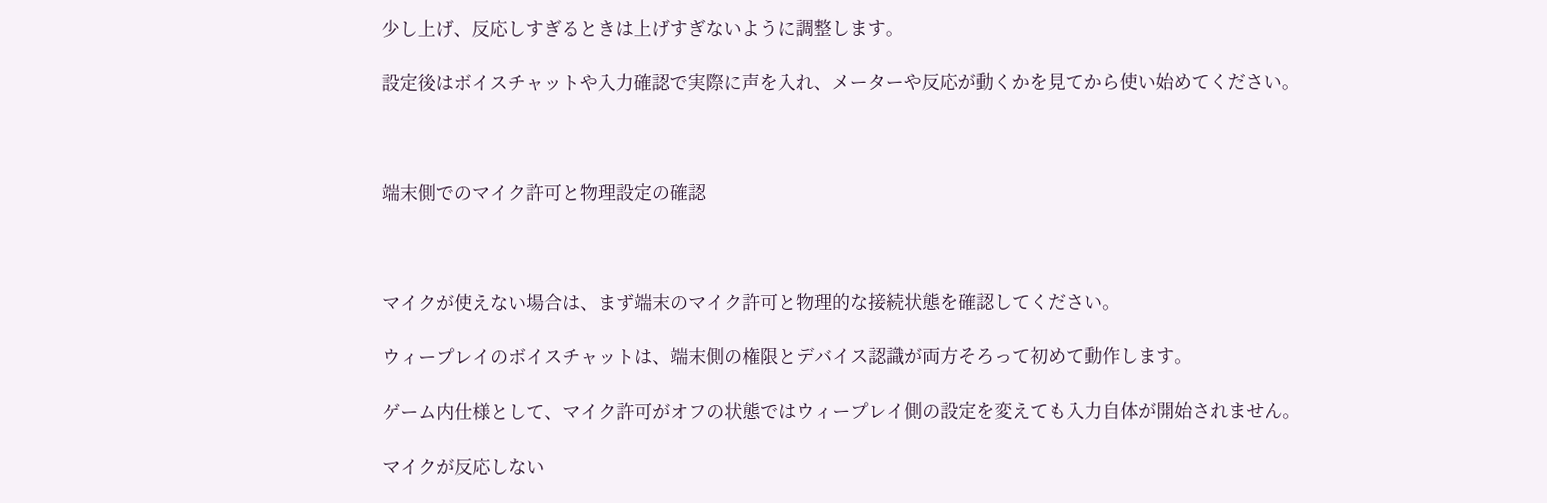少し上げ、反応しすぎるときは上げすぎないように調整します。

設定後はボイスチャットや入力確認で実際に声を入れ、メーターや反応が動くかを見てから使い始めてください。



端末側でのマイク許可と物理設定の確認



マイクが使えない場合は、まず端末のマイク許可と物理的な接続状態を確認してください。

ウィープレイのボイスチャットは、端末側の権限とデバイス認識が両方そろって初めて動作します。

ゲーム内仕様として、マイク許可がオフの状態ではウィープレイ側の設定を変えても入力自体が開始されません。

マイクが反応しない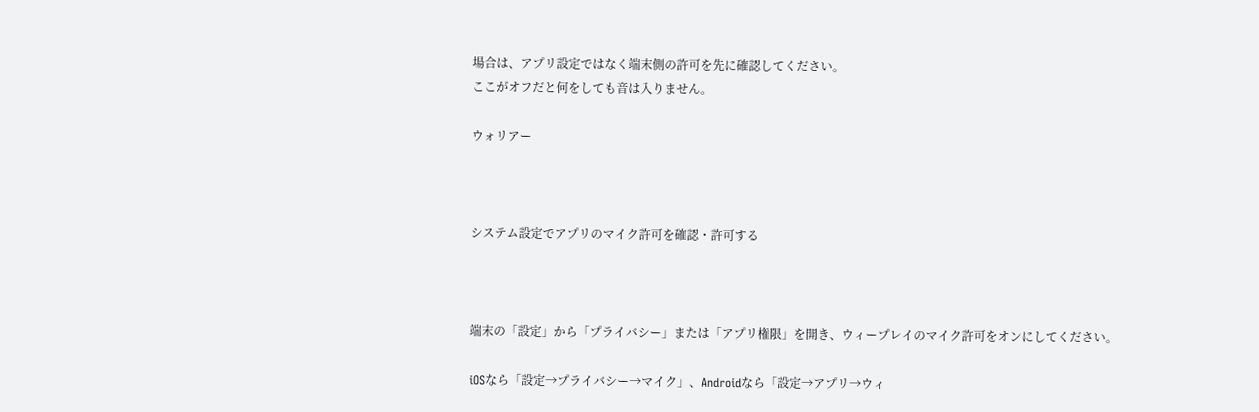場合は、アプリ設定ではなく端末側の許可を先に確認してください。
ここがオフだと何をしても音は入りません。

ウォリアー



システム設定でアプリのマイク許可を確認・許可する



端末の「設定」から「プライバシー」または「アプリ権限」を開き、ウィープレイのマイク許可をオンにしてください。

iOSなら「設定→プライバシー→マイク」、Androidなら「設定→アプリ→ウィ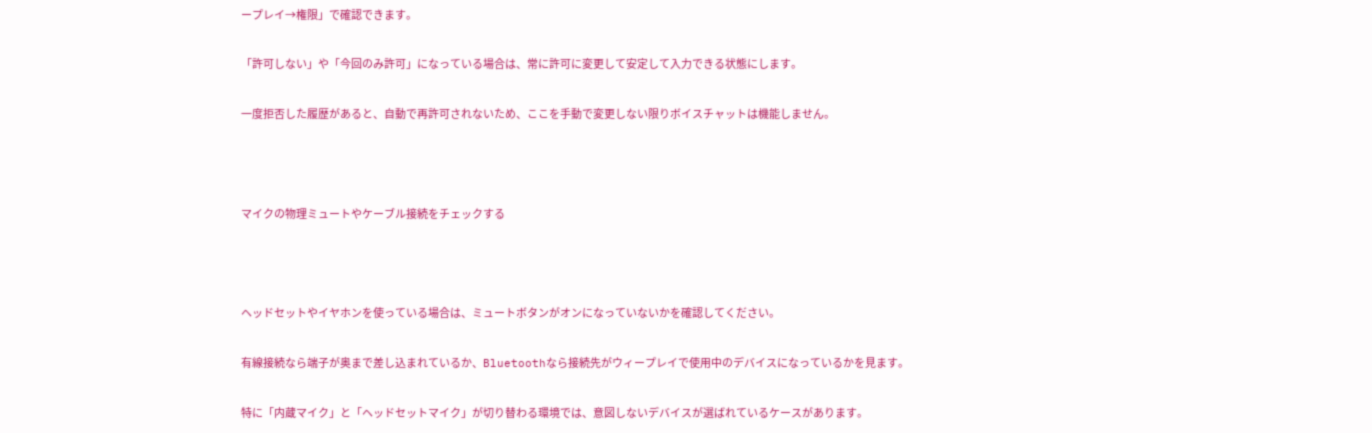ープレイ→権限」で確認できます。

「許可しない」や「今回のみ許可」になっている場合は、常に許可に変更して安定して入力できる状態にします。

一度拒否した履歴があると、自動で再許可されないため、ここを手動で変更しない限りボイスチャットは機能しません。



マイクの物理ミュートやケーブル接続をチェックする



ヘッドセットやイヤホンを使っている場合は、ミュートボタンがオンになっていないかを確認してください。

有線接続なら端子が奥まで差し込まれているか、Bluetoothなら接続先がウィープレイで使用中のデバイスになっているかを見ます。

特に「内蔵マイク」と「ヘッドセットマイク」が切り替わる環境では、意図しないデバイスが選ばれているケースがあります。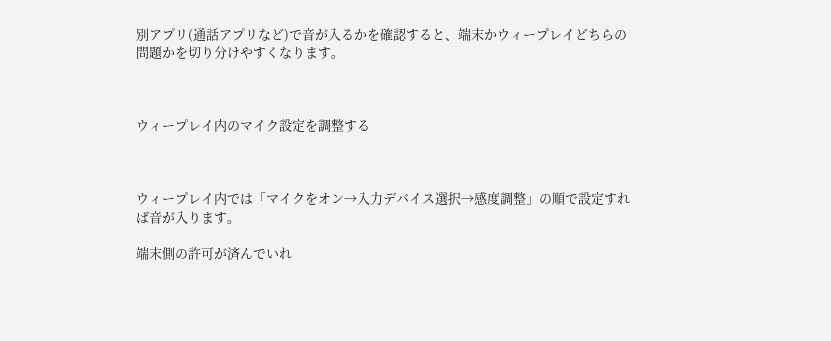別アプリ(通話アプリなど)で音が入るかを確認すると、端末かウィープレイどちらの問題かを切り分けやすくなります。



ウィープレイ内のマイク設定を調整する



ウィープレイ内では「マイクをオン→入力デバイス選択→感度調整」の順で設定すれば音が入ります。

端末側の許可が済んでいれ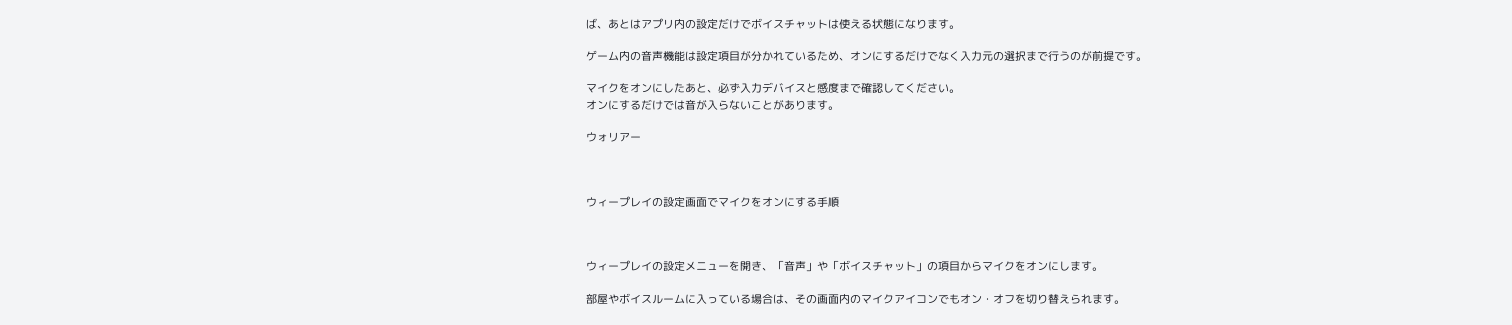ば、あとはアプリ内の設定だけでボイスチャットは使える状態になります。

ゲーム内の音声機能は設定項目が分かれているため、オンにするだけでなく入力元の選択まで行うのが前提です。

マイクをオンにしたあと、必ず入力デバイスと感度まで確認してください。
オンにするだけでは音が入らないことがあります。

ウォリアー



ウィープレイの設定画面でマイクをオンにする手順



ウィープレイの設定メニューを開き、「音声」や「ボイスチャット」の項目からマイクをオンにします。

部屋やボイスルームに入っている場合は、その画面内のマイクアイコンでもオン・オフを切り替えられます。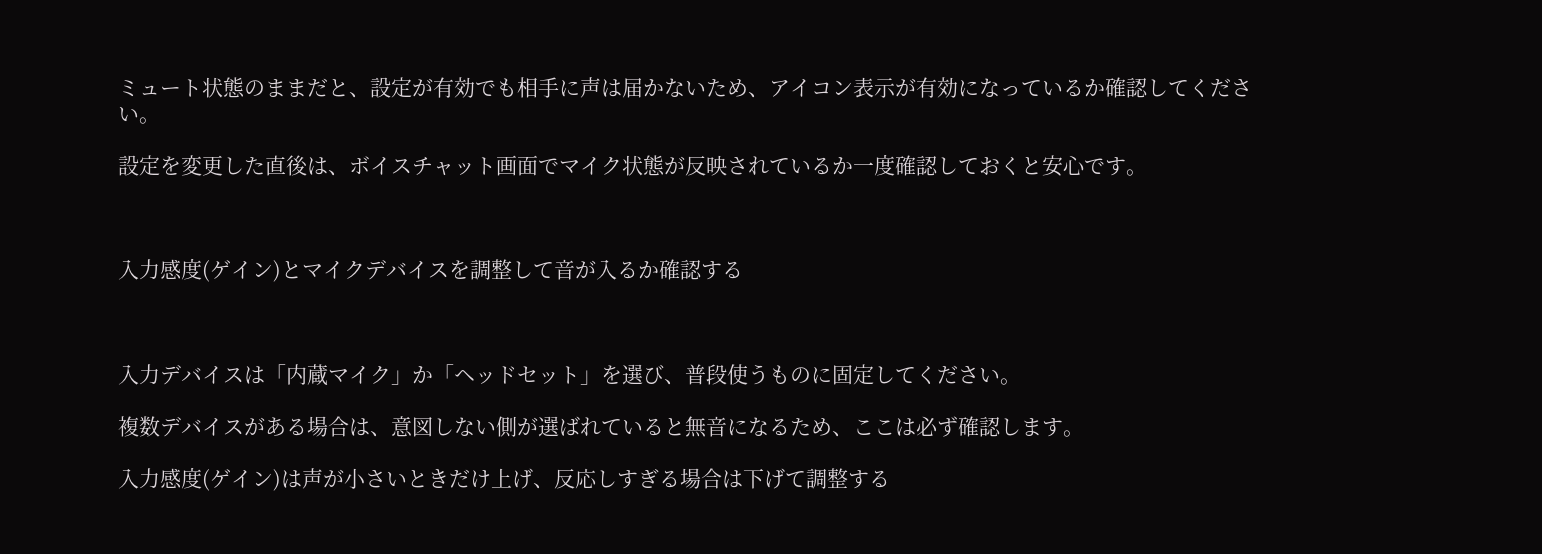ミュート状態のままだと、設定が有効でも相手に声は届かないため、アイコン表示が有効になっているか確認してください。

設定を変更した直後は、ボイスチャット画面でマイク状態が反映されているか一度確認しておくと安心です。



入力感度(ゲイン)とマイクデバイスを調整して音が入るか確認する



入力デバイスは「内蔵マイク」か「ヘッドセット」を選び、普段使うものに固定してください。

複数デバイスがある場合は、意図しない側が選ばれていると無音になるため、ここは必ず確認します。

入力感度(ゲイン)は声が小さいときだけ上げ、反応しすぎる場合は下げて調整する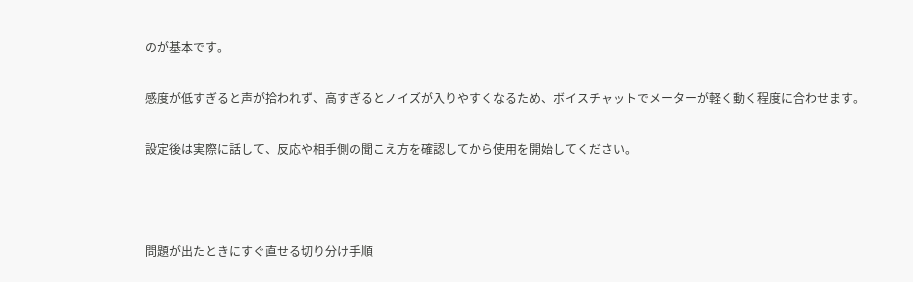のが基本です。

感度が低すぎると声が拾われず、高すぎるとノイズが入りやすくなるため、ボイスチャットでメーターが軽く動く程度に合わせます。

設定後は実際に話して、反応や相手側の聞こえ方を確認してから使用を開始してください。



問題が出たときにすぐ直せる切り分け手順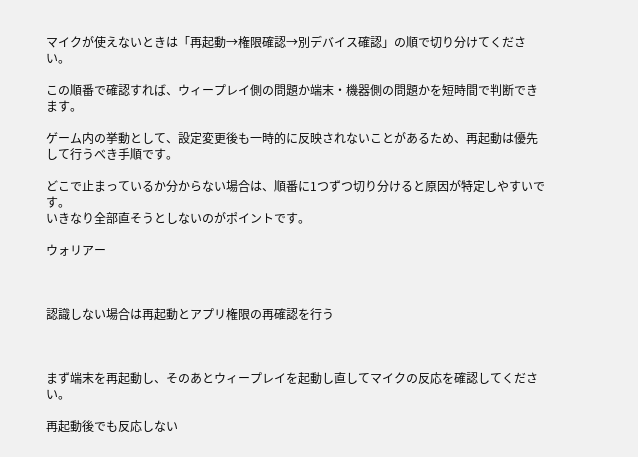マイクが使えないときは「再起動→権限確認→別デバイス確認」の順で切り分けてください。

この順番で確認すれば、ウィープレイ側の問題か端末・機器側の問題かを短時間で判断できます。

ゲーム内の挙動として、設定変更後も一時的に反映されないことがあるため、再起動は優先して行うべき手順です。

どこで止まっているか分からない場合は、順番に1つずつ切り分けると原因が特定しやすいです。
いきなり全部直そうとしないのがポイントです。

ウォリアー



認識しない場合は再起動とアプリ権限の再確認を行う



まず端末を再起動し、そのあとウィープレイを起動し直してマイクの反応を確認してください。

再起動後でも反応しない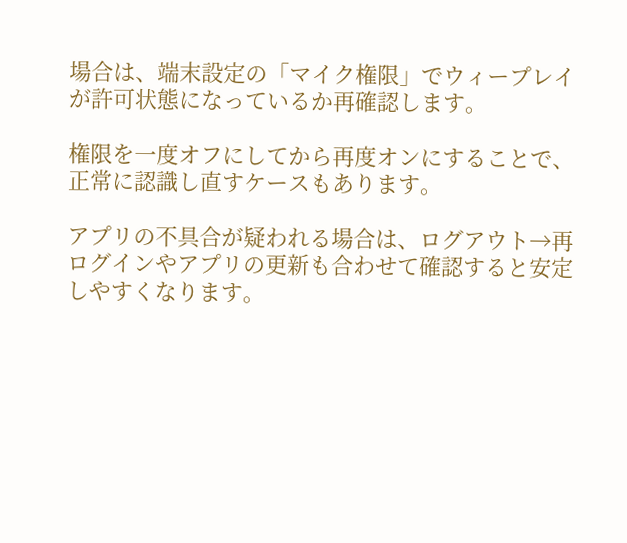場合は、端末設定の「マイク権限」でウィープレイが許可状態になっているか再確認します。

権限を一度オフにしてから再度オンにすることで、正常に認識し直すケースもあります。

アプリの不具合が疑われる場合は、ログアウト→再ログインやアプリの更新も合わせて確認すると安定しやすくなります。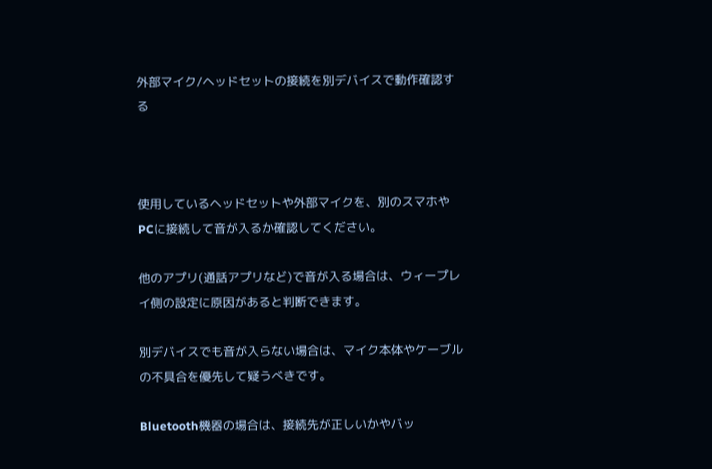外部マイク/ヘッドセットの接続を別デバイスで動作確認する



使用しているヘッドセットや外部マイクを、別のスマホやPCに接続して音が入るか確認してください。

他のアプリ(通話アプリなど)で音が入る場合は、ウィープレイ側の設定に原因があると判断できます。

別デバイスでも音が入らない場合は、マイク本体やケーブルの不具合を優先して疑うべきです。

Bluetooth機器の場合は、接続先が正しいかやバッ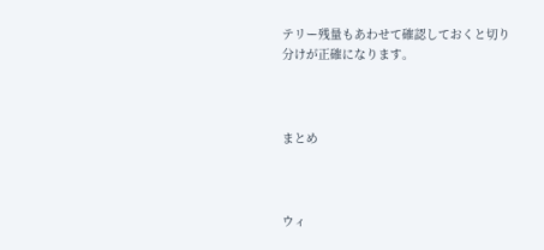テリー残量もあわせて確認しておくと切り分けが正確になります。



まとめ



ウィ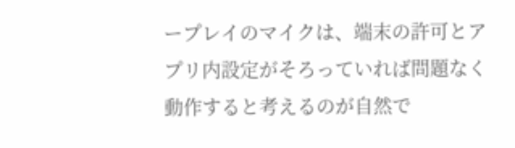ープレイのマイクは、端末の許可とアプリ内設定がそろっていれば問題なく動作すると考えるのが自然で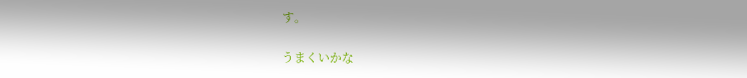す。

うまくいかな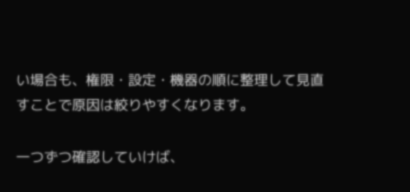い場合も、権限・設定・機器の順に整理して見直すことで原因は絞りやすくなります。

一つずつ確認していけば、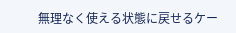無理なく使える状態に戻せるケー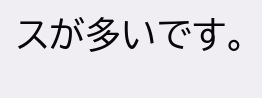スが多いです。